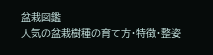盆栽図鑑
人気の盆栽樹種の育て方・特徴・整姿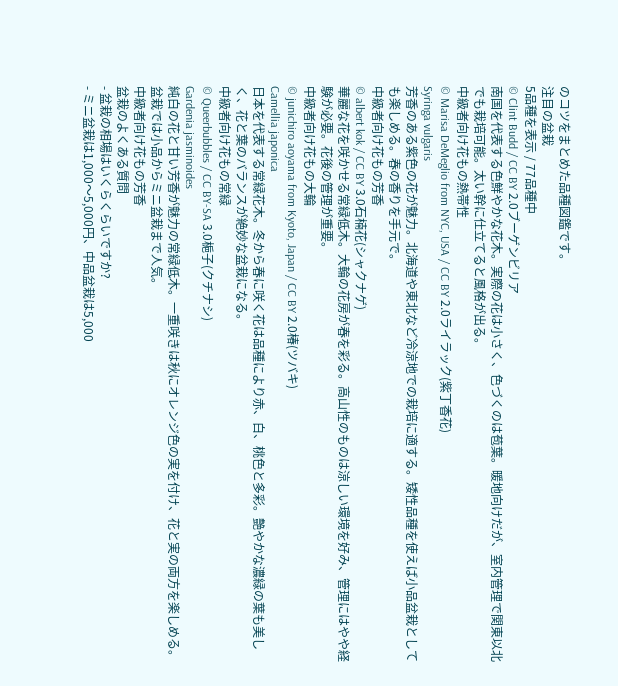のコツをまとめた品種図鑑です。
注目の盆栽
5品種を表示 / 77品種中
© Clint Budd / CC BY 2.0ブーゲンビリア
南国を代表する色鮮やかな花木。実際の花は小さく、色づくのは苞葉。暖地向けだが、室内管理で関東以北でも栽培可能。太い幹に仕立てると風格が出る。
中級者向け花もの熱帯性
© Marisa DeMeglio from NYC, USA / CC BY 2.0ライラック(紫丁香花)
Syringa vulgaris
芳香のある紫色の花が魅力。北海道や東北など冷涼地での栽培に適する。矮性品種を使えば小品盆栽としても楽しめる。春の香りを手元で。
中級者向け花もの芳香
© albert kok / CC BY 3.0石楠花(シャクナゲ)
華麗な花を咲かせる常緑低木。大輪の花房が春を彩る。高山性のものは涼しい環境を好み、管理にはやや経験が必要。花後の管理が重要。
中級者向け花もの大輪
© junichiro aoyama from Kyoto, Japan / CC BY 2.0椿(ツバキ)
Camellia japonica
日本を代表する常緑花木。冬から春に咲く花は品種により赤、白、桃色と多彩。艶やかな濃緑の葉も美しく、花と葉のバランスが絶妙な盆栽になる。
中級者向け花もの常緑
© Queerbubbles / CC BY-SA 3.0梔子(クチナシ)
Gardenia jasminoides
純白の花と甘い芳香が魅力の常緑低木。一重咲きは秋にオレンジ色の実を付け、花と実の両方を楽しめる。盆栽では小品からミニ盆栽まで人気。
中級者向け花もの芳香
盆栽のよくある質問
- 盆栽の相場はいくらくらいですか?
- ミニ盆栽は1,000〜5,000円、中品盆栽は5,000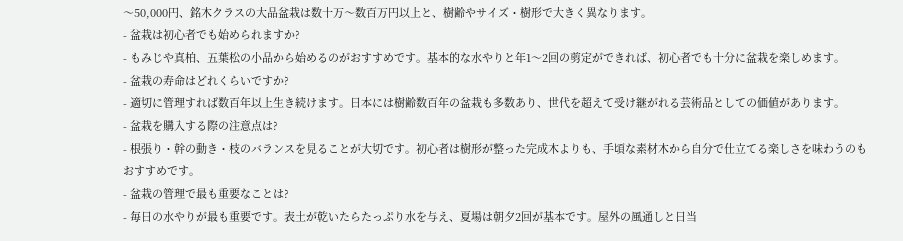〜50,000円、銘木クラスの大品盆栽は数十万〜数百万円以上と、樹齢やサイズ・樹形で大きく異なります。
- 盆栽は初心者でも始められますか?
- もみじや真柏、五葉松の小品から始めるのがおすすめです。基本的な水やりと年1〜2回の剪定ができれば、初心者でも十分に盆栽を楽しめます。
- 盆栽の寿命はどれくらいですか?
- 適切に管理すれば数百年以上生き続けます。日本には樹齢数百年の盆栽も多数あり、世代を超えて受け継がれる芸術品としての価値があります。
- 盆栽を購入する際の注意点は?
- 根張り・幹の動き・枝のバランスを見ることが大切です。初心者は樹形が整った完成木よりも、手頃な素材木から自分で仕立てる楽しさを味わうのもおすすめです。
- 盆栽の管理で最も重要なことは?
- 毎日の水やりが最も重要です。表土が乾いたらたっぷり水を与え、夏場は朝夕2回が基本です。屋外の風通しと日当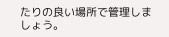たりの良い場所で管理しましょう。